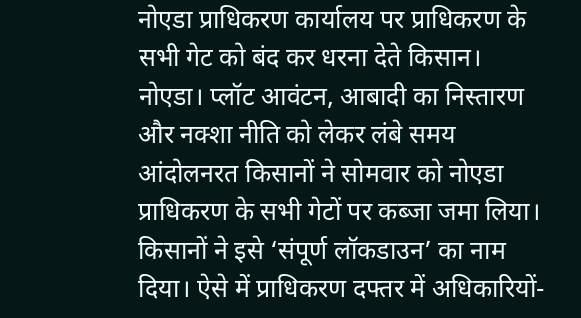नोएडा प्राधिकरण कार्यालय पर प्राधिकरण के सभी गेट को बंद कर धरना देते किसान।
नोएडा। प्लॉट आवंटन, आबादी का निस्तारण और नक्शा नीति को लेकर लंबे समय आंदोलनरत किसानों ने सोमवार को नोएडा प्राधिकरण के सभी गेटों पर कब्जा जमा लिया। किसानों ने इसे ‘संपूर्ण लॉकडाउन’ का नाम दिया। ऐसे में प्राधिकरण दफ्तर में अधिकारियों-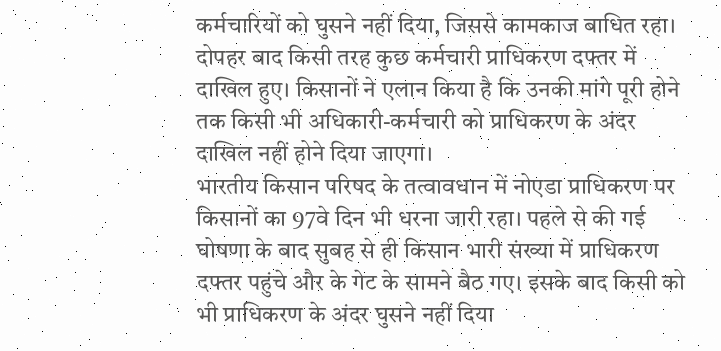कर्मचारियों को घुसने नहीं दिया, जिससे कामकाज बाधित रहा। दोपहर बाद किसी तरह कुछ कर्मचारी प्राधिकरण दफ्तर में दाखिल हुए। किसानों ने एलान किया है कि उनकी मांगे पूरी होने तक किसी भी अधिकारी-कर्मचारी को प्राधिकरण के अंदर दाखिल नहीं होने दिया जाएगा।
भारतीय किसान परिषद के तत्वावधान में नोएडा प्राधिकरण पर किसानों का 97वे दिन भी धरना जारी रहा। पहले से की गई घोषणा के बाद सुबह से ही किसान भारी संख्या में प्राधिकरण दफ्तर पहुंचे और के गेट के सामने बैठ गए। इसके बाद किसी को भी प्राधिकरण के अंदर घुसने नहीं दिया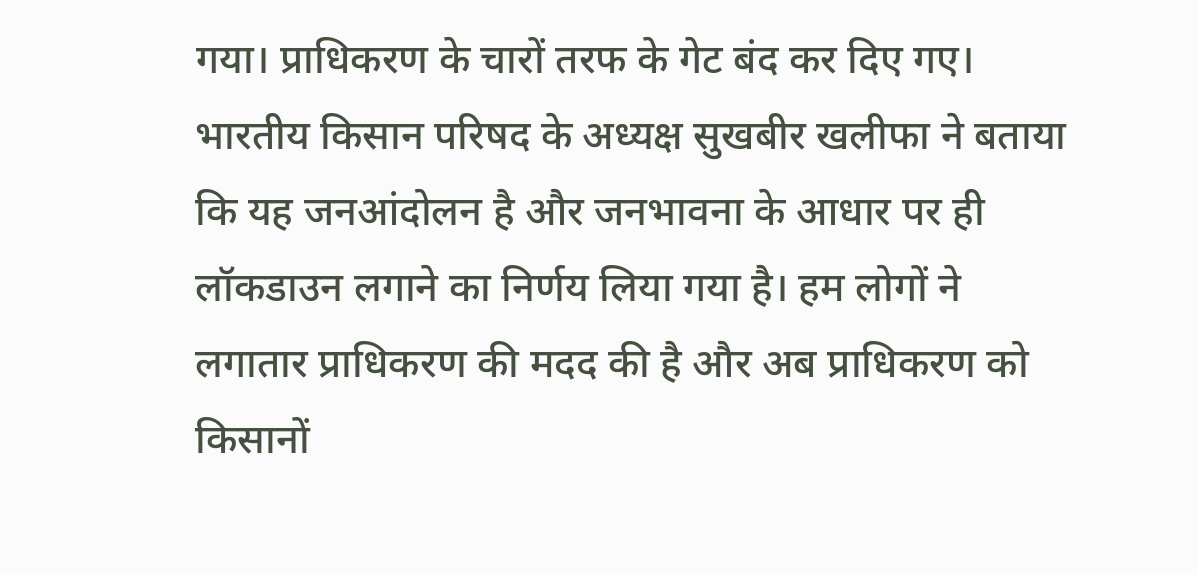गया। प्राधिकरण के चारों तरफ के गेट बंद कर दिए गए। भारतीय किसान परिषद के अध्यक्ष सुखबीर खलीफा ने बताया कि यह जनआंदोलन है और जनभावना के आधार पर ही लॉकडाउन लगाने का निर्णय लिया गया है। हम लोगों ने लगातार प्राधिकरण की मदद की है और अब प्राधिकरण को किसानों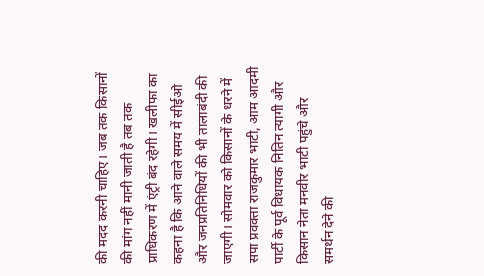की मदद करनी चाहिए। जब तक किसानों की मांग नहीं मानी जाती है तब तक प्राधिकरण में एंट्री बंद रहेगी। खलीफा का कहना है कि आने वाले समय में सीईओ और जनप्रतिनिधियों की भी तालाबंदी की जाएगी। सोमवार को किसानों के धरने में सपा प्रवक्ता राजकुमार भाटी, आम आदमी पार्टी के पूर्व विधायक नितिन त्यागी और किसान नेता मनवीर भाटी पहुंचे और समर्थन देने की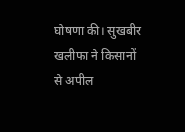घोषणा की। सुखबीर खलीफा ने किसानों से अपील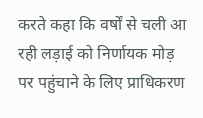करते कहा कि वर्षों से चली आ रही लड़ाई को निर्णायक मोड़ पर पहुंचाने के लिए प्राधिकरण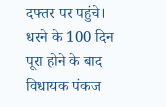दफ्तर पर पहुंचे। धरने के 100 दिन पूरा होने के बाद विधायक पंकज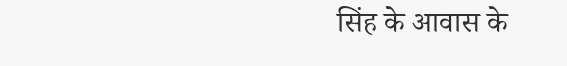सिंह के आवास के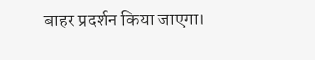बाहर प्रदर्शन किया जाएगा।